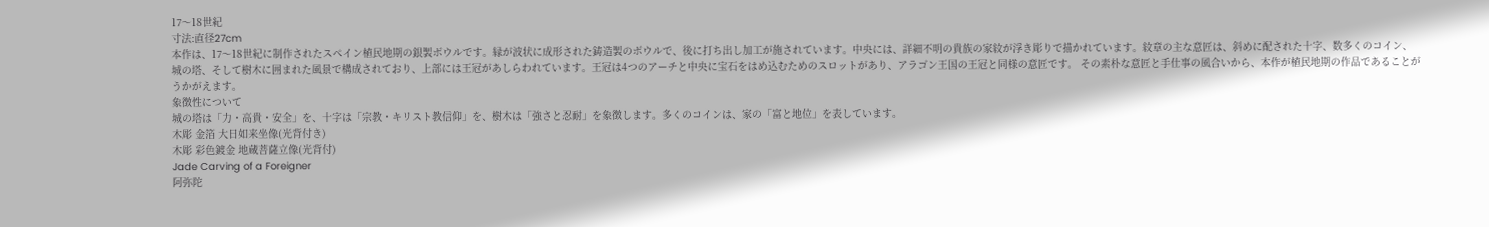17〜18世紀
寸法:直径27cm
本作は、17〜18世紀に制作されたスペイン植民地期の銀製ボウルです。縁が波状に成形された鋳造製のボウルで、後に打ち出し加工が施されています。中央には、詳細不明の貴族の家紋が浮き彫りで描かれています。紋章の主な意匠は、斜めに配された十字、数多くのコイン、城の塔、そして樹木に囲まれた風景で構成されており、上部には王冠があしらわれています。王冠は4つのアーチと中央に宝石をはめ込むためのスロットがあり、アラゴン王国の王冠と同様の意匠です。 その素朴な意匠と手仕事の風合いから、本作が植民地期の作品であることがうかがえます。
象徴性について
城の塔は「力・高貴・安全」を、十字は「宗教・キリスト教信仰」を、樹木は「強さと忍耐」を象徴します。多くのコインは、家の「富と地位」を表しています。
木彫 金箔 大日如来坐像(光背付き)
木彫 彩色鍍金 地蔵菩薩立像(光背付)
Jade Carving of a Foreigner
阿弥陀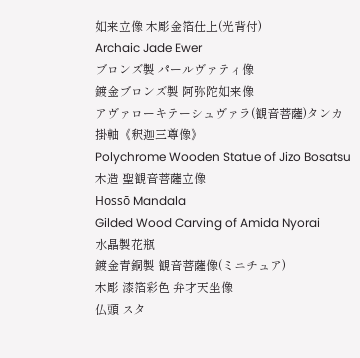如来立像 木彫金箔仕上(光背付)
Archaic Jade Ewer
ブロンズ製 パールヴァティ像
鍍金ブロンズ製 阿弥陀如来像
アヴァローキテーシュヴァラ(観音菩薩)タンカ
掛軸《釈迦三尊像》
Polychrome Wooden Statue of Jizo Bosatsu
木造 聖観音菩薩立像
Hossō Mandala
Gilded Wood Carving of Amida Nyorai
水晶製花瓶
鍍金青銅製 観音菩薩像(ミニチュア)
木彫 漆箔彩色 弁才天坐像
仏頭 スタ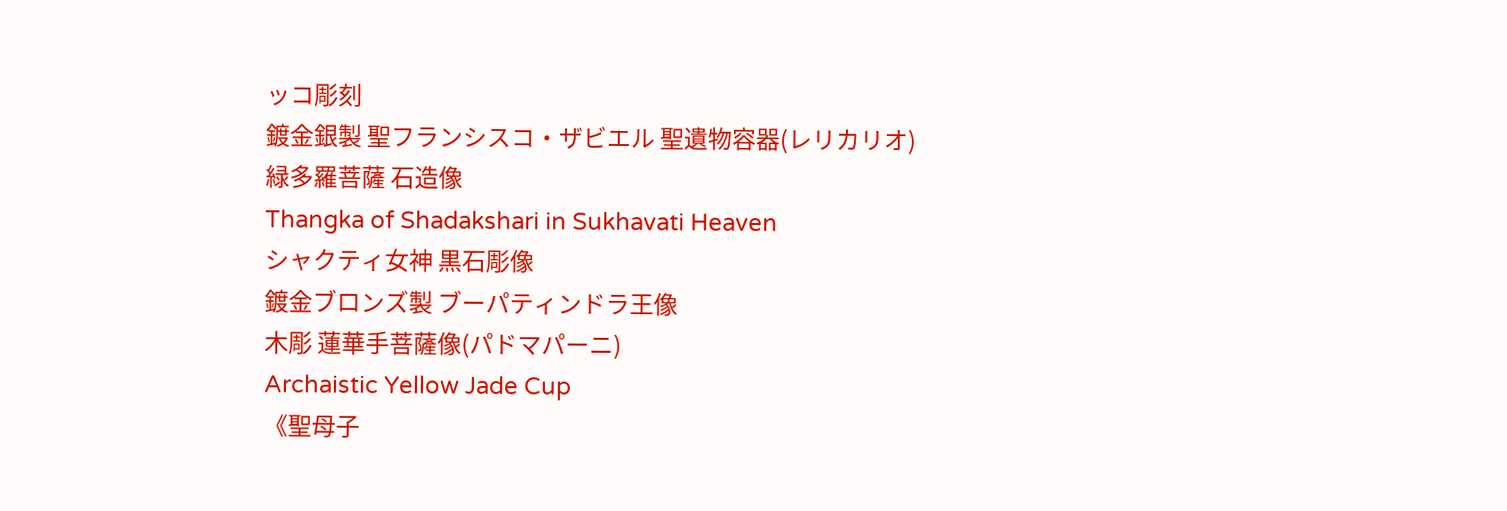ッコ彫刻
鍍金銀製 聖フランシスコ・ザビエル 聖遺物容器(レリカリオ)
緑多羅菩薩 石造像
Thangka of Shadakshari in Sukhavati Heaven
シャクティ女神 黒石彫像
鍍金ブロンズ製 ブーパティンドラ王像
木彫 蓮華手菩薩像(パドマパーニ)
Archaistic Yellow Jade Cup
《聖母子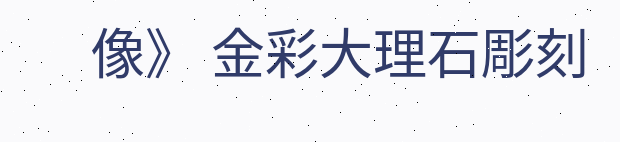像》 金彩大理石彫刻